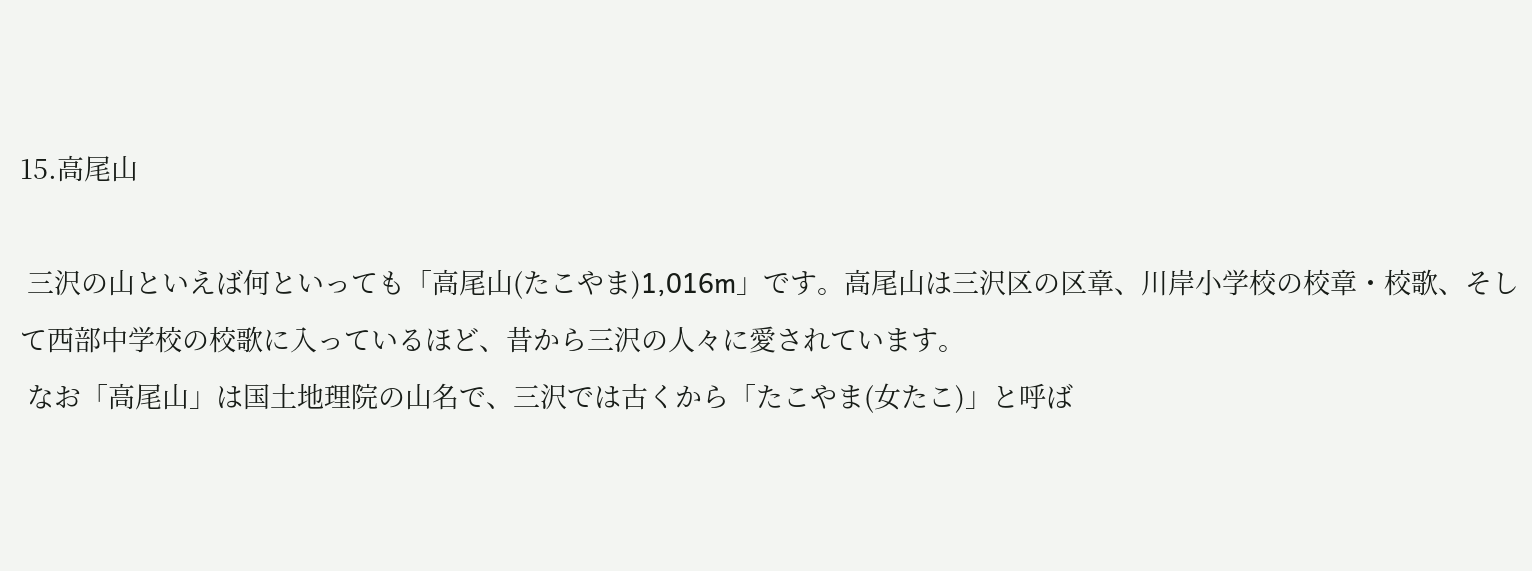15.高尾山

 三沢の山といえば何といっても「高尾山(たこやま)1,016m」です。高尾山は三沢区の区章、川岸小学校の校章・校歌、そして西部中学校の校歌に入っているほど、昔から三沢の人々に愛されています。
 なお「高尾山」は国土地理院の山名で、三沢では古くから「たこやま(女たこ)」と呼ば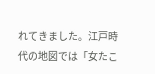れてきました。江戸時代の地図では「女たこ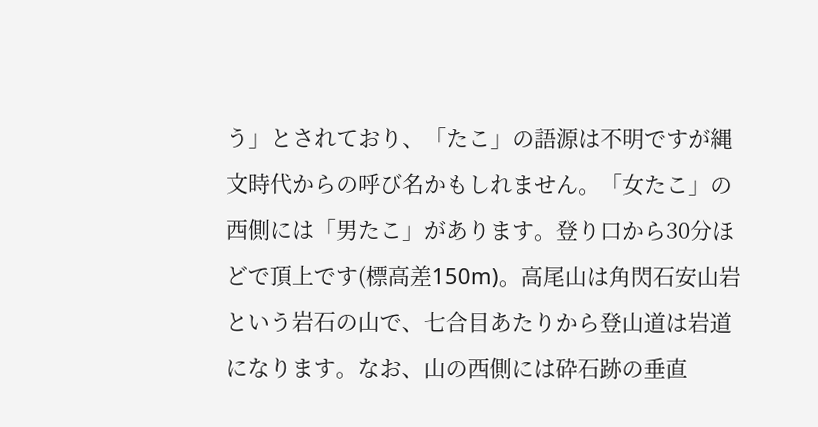う」とされており、「たこ」の語源は不明ですが縄文時代からの呼び名かもしれません。「女たこ」の西側には「男たこ」があります。登り口から30分ほどで頂上です(標高差150m)。高尾山は角閃石安山岩という岩石の山で、七合目あたりから登山道は岩道になります。なお、山の西側には砕石跡の垂直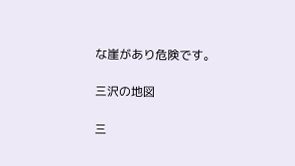な崖があり危険です。

三沢の地図

三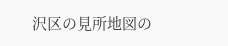沢区の見所地図の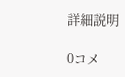詳細説明

0コメ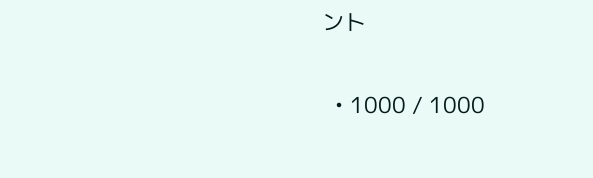ント

  • 1000 / 1000